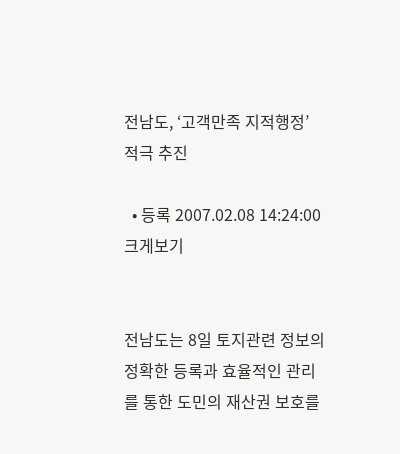전남도, ‘고객만족 지적행정’ 적극 추진

  • 등록 2007.02.08 14:24:00
크게보기


전남도는 8일 토지관련 정보의 정확한 등록과 효율적인 관리를 통한 도민의 재산권 보호를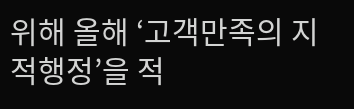위해 올해 ‘고객만족의 지적행정’을 적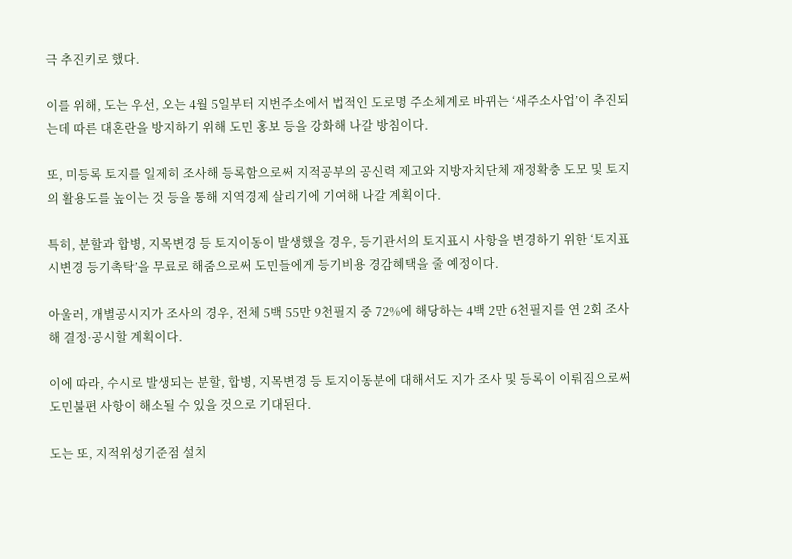극 추진키로 했다.

이를 위해, 도는 우선, 오는 4월 5일부터 지번주소에서 법적인 도로명 주소체계로 바뀌는 ‘새주소사업’이 추진되는데 따른 대혼란을 방지하기 위해 도민 홍보 등을 강화해 나갈 방침이다.

또, 미등록 토지를 일제히 조사해 등록함으로써 지적공부의 공신력 제고와 지방자치단체 재정확충 도모 및 토지의 활용도를 높이는 것 등을 통해 지역경제 살리기에 기여해 나갈 계획이다.

특히, 분할과 합병, 지목변경 등 토지이동이 발생했을 경우, 등기관서의 토지표시 사항을 변경하기 위한 ‘토지표시변경 등기촉탁’을 무료로 해줌으로써 도민들에게 등기비용 경감혜택을 줄 예정이다.

아울러, 개별공시지가 조사의 경우, 전체 5백 55만 9천필지 중 72%에 해당하는 4백 2만 6천필지를 연 2회 조사해 결정·공시할 계획이다.

이에 따라, 수시로 발생되는 분할, 합병, 지목변경 등 토지이동분에 대해서도 지가 조사 및 등록이 이뤄짐으로써 도민불편 사항이 해소될 수 있을 것으로 기대된다.

도는 또, 지적위성기준점 설치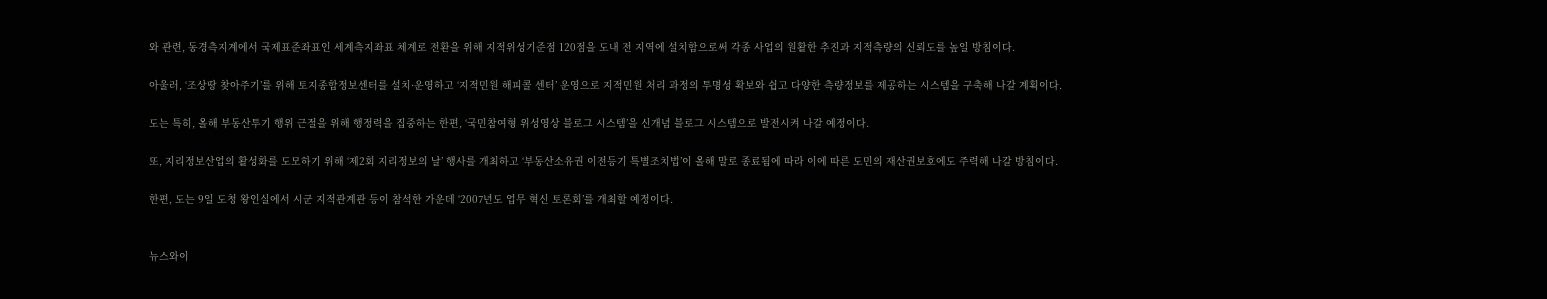와 관련, 동경측지계에서 국제표준좌표인 세계측지좌표 체계로 전환을 위해 지적위성기준점 120점을 도내 전 지역에 설치함으로써 각종 사업의 원활한 추진과 지적측량의 신뢰도를 높일 방침이다.

아울러, ‘조상땅 찾아주기’를 위해 토지종합정보센터를 설치·운영하고 ‘지적민원 해피콜 센터’ 운영으로 지적민원 처리 과정의 투명성 확보와 쉽고 다양한 측량정보를 제공하는 시스템을 구축해 나갈 계획이다.

도는 특히, 올해 부동산투기 행위 근절을 위해 행정력을 집중하는 한편, ‘국민참여형 위성영상 블로그 시스템’을 신개념 블로그 시스템으로 발전시켜 나갈 예정이다.

또, 지리정보산업의 활성화를 도모하기 위해 ‘제2회 지리정보의 날’ 행사를 개최하고 ‘부동산소유권 이전등기 특별조치법’이 올해 말로 종료됨에 따라 이에 따른 도민의 재산권보호에도 주력해 나갈 방침이다.

한편, 도는 9일 도청 왕인실에서 시군 지적관계관 등이 참석한 가운데 ‘2007년도 업무 혁신 토론회’를 개최할 예정이다.


뉴스와이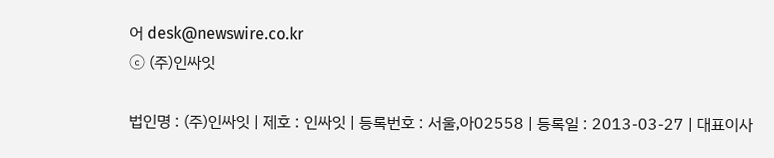어 desk@newswire.co.kr
ⓒ (주)인싸잇

법인명 : (주)인싸잇 | 제호 : 인싸잇 | 등록번호 : 서울,아02558 | 등록일 : 2013-03-27 | 대표이사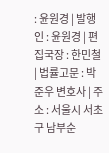: 윤원경 | 발행인 : 윤원경 | 편집국장 : 한민철 | 법률고문 : 박준우 변호사 | 주소 : 서울시 서초구 남부순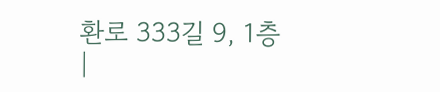환로 333길 9, 1층 |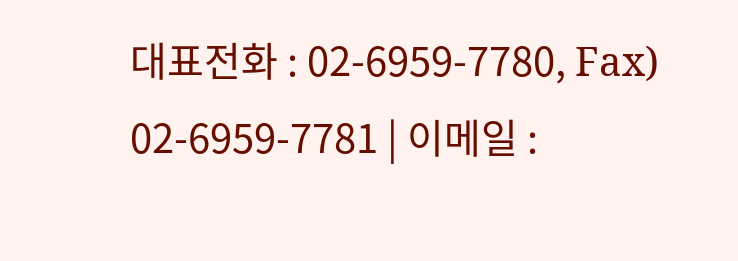대표전화 : 02-6959-7780, Fax) 02-6959-7781 | 이메일 :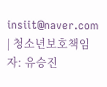insiit@naver.com | 청소년보호책임자: 유승진